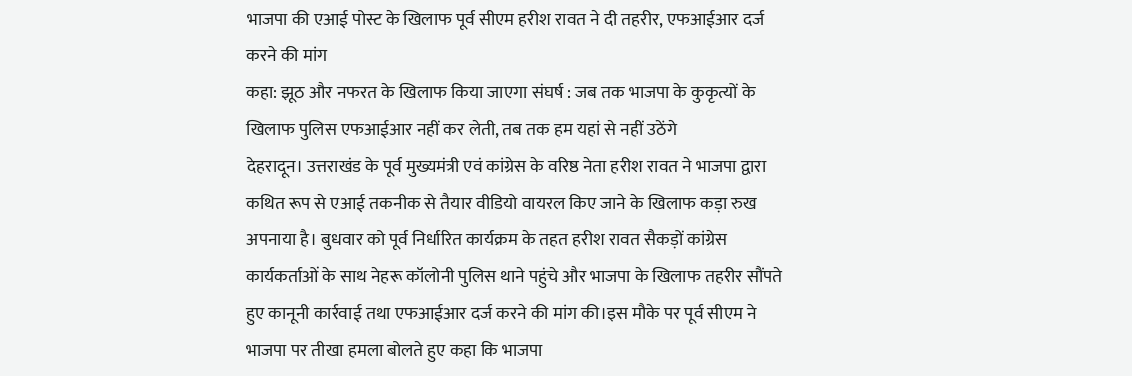भाजपा की एआई पोस्ट के खिलाफ पूर्व सीएम हरीश रावत ने दी तहरीर, एफआईआर दर्ज करने की मांग
कहा: झूठ और नफरत के खिलाफ किया जाएगा संघर्ष : जब तक भाजपा के कुकृत्यों के खिलाफ पुलिस एफआईआर नहीं कर लेती, तब तक हम यहां से नहीं उठेंगे
देहरादून। उत्तराखंड के पूर्व मुख्यमंत्री एवं कांग्रेस के वरिष्ठ नेता हरीश रावत ने भाजपा द्वारा कथित रूप से एआई तकनीक से तैयार वीडियो वायरल किए जाने के खिलाफ कड़ा रुख अपनाया है। बुधवार को पूर्व निर्धारित कार्यक्रम के तहत हरीश रावत सैकड़ों कांग्रेस कार्यकर्ताओं के साथ नेहरू कॉलोनी पुलिस थाने पहुंचे और भाजपा के खिलाफ तहरीर सौंपते हुए कानूनी कार्रवाई तथा एफआईआर दर्ज करने की मांग की।इस मौके पर पूर्व सीएम ने भाजपा पर तीखा हमला बोलते हुए कहा कि भाजपा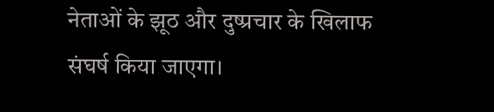नेताओं के झूठ और दुष्प्रचार के खिलाफ संघर्ष किया जाएगा।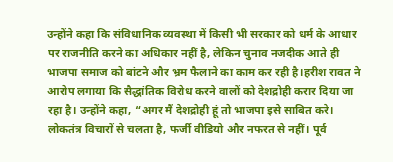उन्होंने कहा कि संविधानिक व्यवस्था में किसी भी सरकार को धर्म के आधार पर राजनीति करने का अधिकार नहीं है, लेकिन चुनाव नजदीक आते ही भाजपा समाज को बांटने और भ्रम फैलाने का काम कर रही है।हरीश रावत ने आरोप लगाया कि सैद्धांतिक विरोध करने वालों को देशद्रोही करार दिया जा रहा है। उन्होंने कहा, “अगर मैं देशद्रोही हूं तो भाजपा इसे साबित करे। लोकतंत्र विचारों से चलता है, फर्जी वीडियो और नफरत से नहीं। पूर्व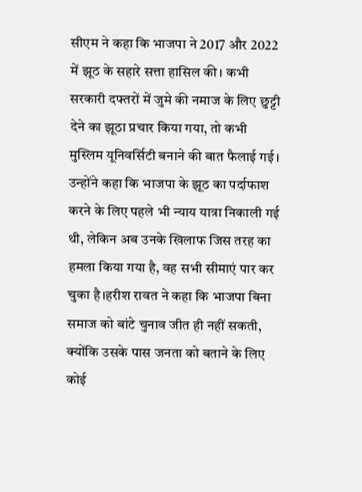सीएम ने कहा कि भाजपा ने 2017 और 2022 में झूठ के सहारे सत्ता हासिल की। कभी सरकारी दफ्तरों में जुमे की नमाज के लिए छुट्टी देने का झूठा प्रचार किया गया, तो कभी मुस्लिम यूनिवर्सिटी बनाने की बात फैलाई गई। उन्होंने कहा कि भाजपा के झूठ का पर्दाफाश करने के लिए पहले भी न्याय यात्रा निकाली गई थी, लेकिन अब उनके खिलाफ जिस तरह का हमला किया गया है, वह सभी सीमाएं पार कर चुका है।हरीश रावत ने कहा कि भाजपा बिना समाज को बांटे चुनाव जीत ही नहीं सकती, क्योंकि उसके पास जनता को बताने के लिए कोई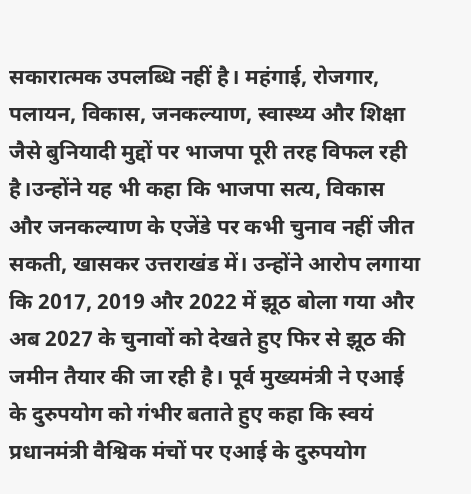सकारात्मक उपलब्धि नहीं है। महंगाई, रोजगार, पलायन, विकास, जनकल्याण, स्वास्थ्य और शिक्षा जैसे बुनियादी मुद्दों पर भाजपा पूरी तरह विफल रही है।उन्होंने यह भी कहा कि भाजपा सत्य, विकास और जनकल्याण के एजेंडे पर कभी चुनाव नहीं जीत सकती, खासकर उत्तराखंड में। उन्होंने आरोप लगाया कि 2017, 2019 और 2022 में झूठ बोला गया और अब 2027 के चुनावों को देखते हुए फिर से झूठ की जमीन तैयार की जा रही है। पूर्व मुख्यमंत्री ने एआई के दुरुपयोग को गंभीर बताते हुए कहा कि स्वयं प्रधानमंत्री वैश्विक मंचों पर एआई के दुरुपयोग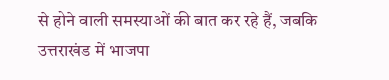से होने वाली समस्याओं की बात कर रहे हैं, जबकि उत्तराखंड में भाजपा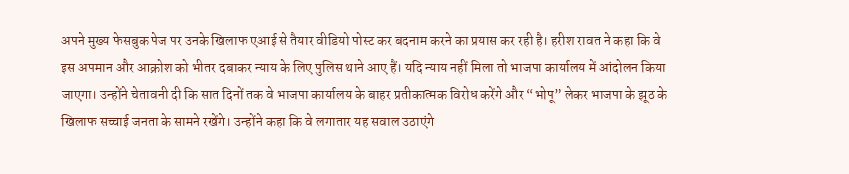अपने मुख्य फेसबुक पेज पर उनके खिलाफ एआई से तैयार वीडियो पोस्ट कर बदनाम करने का प्रयास कर रही है। हरीश रावत ने कहा कि वे इस अपमान और आक्रोश को भीतर दबाकर न्याय के लिए पुलिस थाने आए हैं। यदि न्याय नहीं मिला तो भाजपा कार्यालय में आंदोलन किया जाएगा। उन्होंने चेतावनी दी कि सात दिनों तक वे भाजपा कार्यालय के बाहर प्रतीकात्मक विरोध करेंगे और “भोपू” लेकर भाजपा के झूठ के खिलाफ सच्चाई जनता के सामने रखेंगे। उन्होंने कहा कि वे लगातार यह सवाल उठाएंगे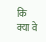कि क्या वे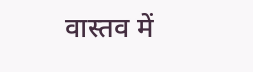वास्तव में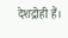देशद्रोही हैं।